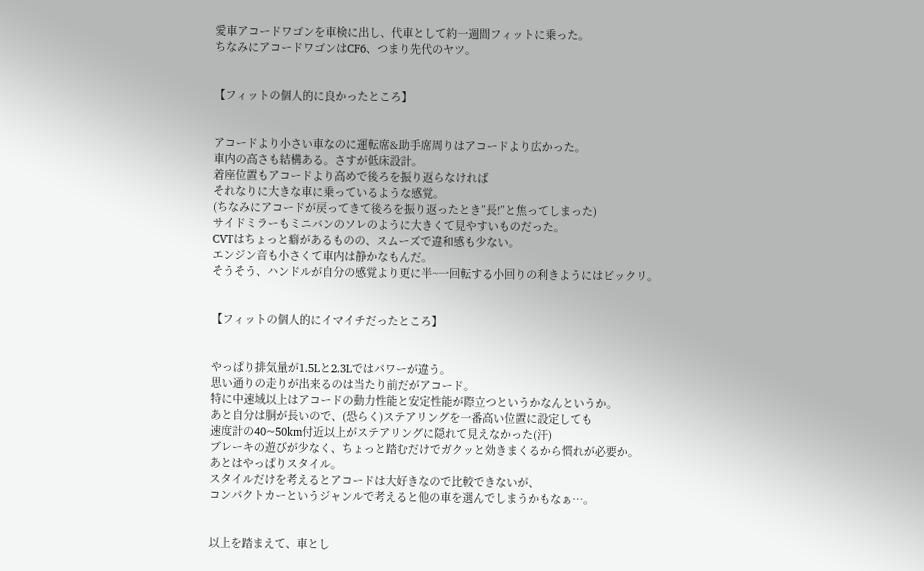愛車アコードワゴンを車検に出し、代車として約一週間フィットに乗った。
ちなみにアコードワゴンはCF6、つまり先代のヤツ。


【フィットの個人的に良かったところ】


アコードより小さい車なのに運転席&助手席周りはアコードより広かった。
車内の高さも結構ある。さすが低床設計。
着座位置もアコードより高めで後ろを振り返らなければ
それなりに大きな車に乗っているような感覚。
(ちなみにアコードが戻ってきて後ろを振り返ったとき”長!”と焦ってしまった)
サイドミラーもミニバンのソレのように大きくて見やすいものだった。
CVTはちょっと癖があるものの、スムーズで違和感も少ない。
エンジン音も小さくて車内は静かなもんだ。
そうそう、ハンドルが自分の感覚より更に半~一回転する小回りの利きようにはビックリ。


【フィットの個人的にイマイチだったところ】


やっぱり排気量が1.5Lと2.3Lではパワーが違う。
思い通りの走りが出来るのは当たり前だがアコード。
特に中速域以上はアコードの動力性能と安定性能が際立つというかなんというか。
あと自分は胴が長いので、(恐らく)ステアリングを一番高い位置に設定しても
速度計の40~50km付近以上がステアリングに隠れて見えなかった(汗)
ブレーキの遊びが少なく、ちょっと踏むだけでガクッと効きまくるから慣れが必要か。
あとはやっぱりスタイル。
スタイルだけを考えるとアコードは大好きなので比較できないが、
コンパクトカーというジャンルで考えると他の車を選んでしまうかもなぁ…。


以上を踏まえて、車とし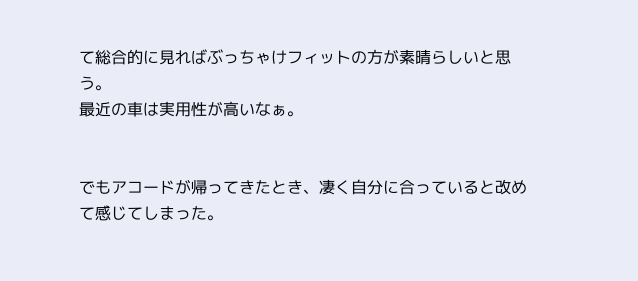て総合的に見ればぶっちゃけフィットの方が素晴らしいと思う。
最近の車は実用性が高いなぁ。


でもアコードが帰ってきたとき、凄く自分に合っていると改めて感じてしまった。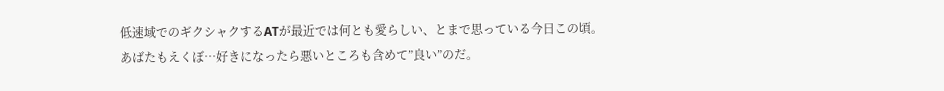低速域でのギクシャクするATが最近では何とも愛らしい、とまで思っている今日この頃。
あばたもえくぼ…好きになったら悪いところも含めて”良い”のだ。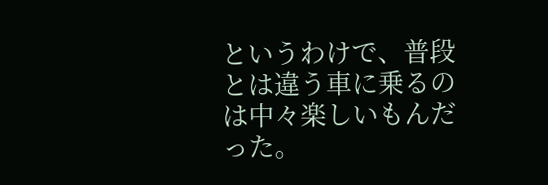というわけで、普段とは違う車に乗るのは中々楽しいもんだった。